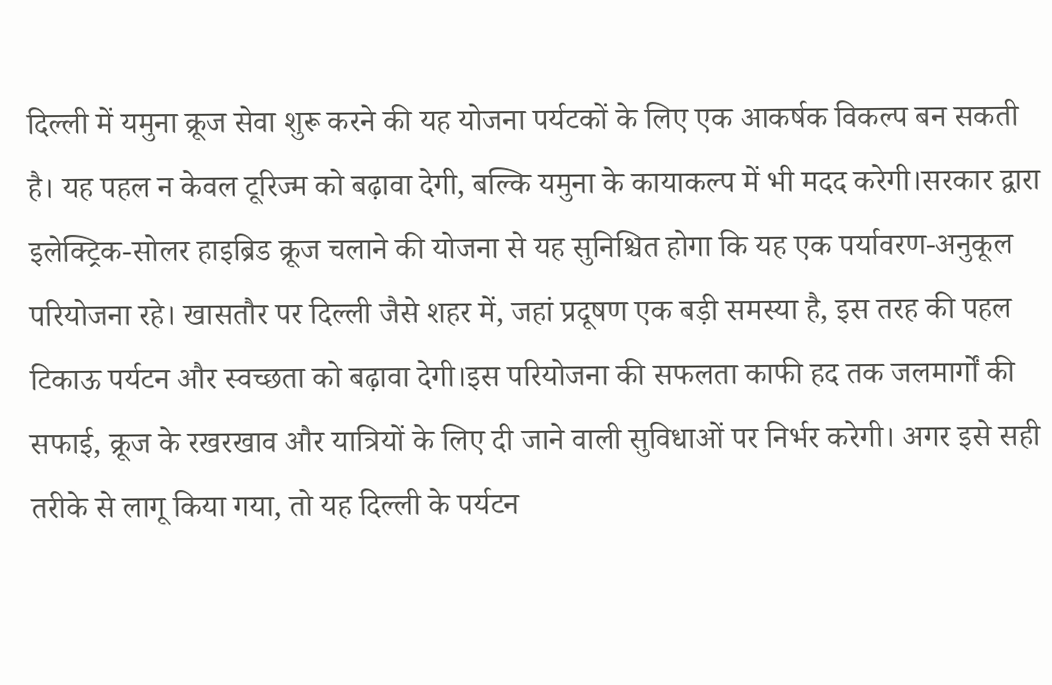दिल्ली में यमुना क्रूज सेवा शुरू करने की यह योजना पर्यटकों के लिए एक आकर्षक विकल्प बन सकती है। यह पहल न केवल टूरिज्म को बढ़ावा देगी, बल्कि यमुना के कायाकल्प में भी मदद करेगी।सरकार द्वारा इलेक्ट्रिक-सोलर हाइब्रिड क्रूज चलाने की योजना से यह सुनिश्चित होगा कि यह एक पर्यावरण-अनुकूल परियोजना रहे। खासतौर पर दिल्ली जैसे शहर में, जहां प्रदूषण एक बड़ी समस्या है, इस तरह की पहल टिकाऊ पर्यटन और स्वच्छता को बढ़ावा देगी।इस परियोजना की सफलता काफी हद तक जलमार्गों की सफाई, क्रूज के रखरखाव और यात्रियों के लिए दी जाने वाली सुविधाओं पर निर्भर करेगी। अगर इसे सही तरीके से लागू किया गया, तो यह दिल्ली के पर्यटन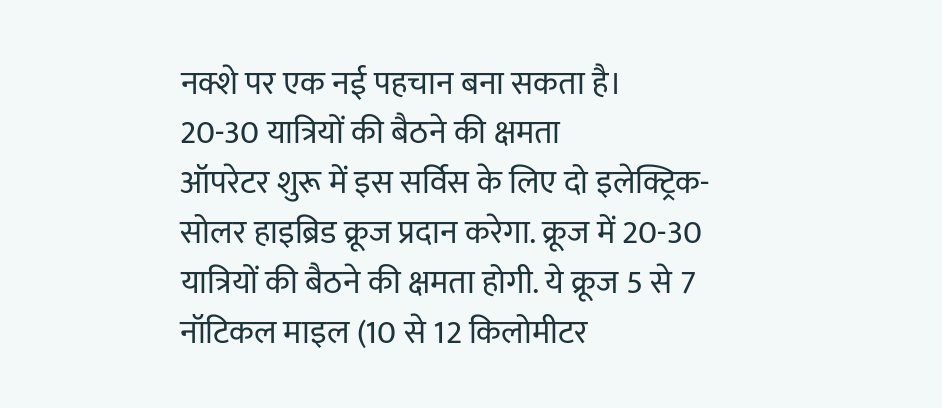नक्शे पर एक नई पहचान बना सकता है।
20-30 यात्रियों की बैठने की क्षमता
ऑपरेटर शुरू में इस सर्विस के लिए दो इलेक्ट्रिक-सोलर हाइब्रिड क्रूज प्रदान करेगा. क्रूज में 20-30 यात्रियों की बैठने की क्षमता होगी. ये क्रूज 5 से 7 नॉटिकल माइल (10 से 12 किलोमीटर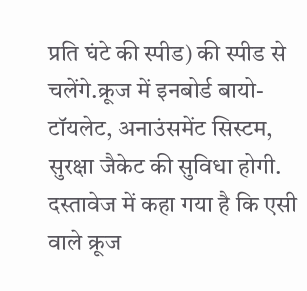प्रति घंटे की स्पीड) की स्पीड से चलेंगे.क्रूज में इनबोर्ड बायो-टॉयलेट, अनाउंसमेंट सिस्टम, सुरक्षा जैकेट की सुविधा होगी. दस्तावेज में कहा गया है कि एसी वाले क्रूज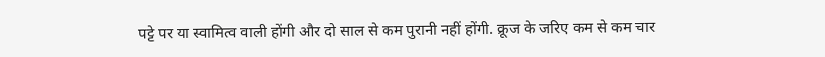पट्टे पर या स्वामित्व वाली होंगी और दो साल से कम पुरानी नहीं होंगी. क्रूज के जरिए कम से कम चार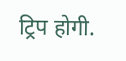ट्रिप होगी.